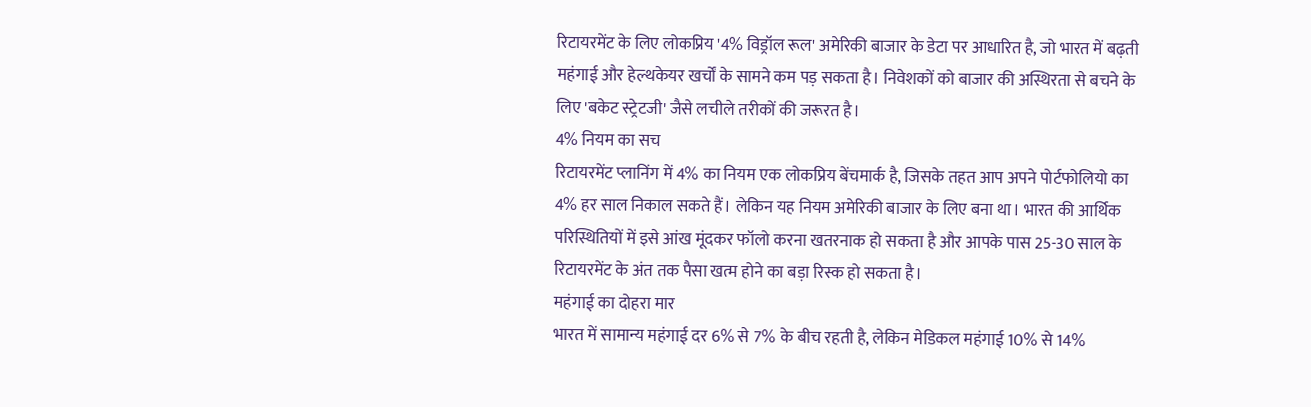रिटायरमेंट के लिए लोकप्रिय '4% विड्रॉल रूल' अमेरिकी बाजार के डेटा पर आधारित है, जो भारत में बढ़ती महंगाई और हेल्थकेयर खर्चों के सामने कम पड़ सकता है। निवेशकों को बाजार की अस्थिरता से बचने के लिए 'बकेट स्ट्रेटजी' जैसे लचीले तरीकों की जरूरत है।
4% नियम का सच
रिटायरमेंट प्लानिंग में 4% का नियम एक लोकप्रिय बेंचमार्क है, जिसके तहत आप अपने पोर्टफोलियो का 4% हर साल निकाल सकते हैं। लेकिन यह नियम अमेरिकी बाजार के लिए बना था। भारत की आर्थिक परिस्थितियों में इसे आंख मूंदकर फॉलो करना खतरनाक हो सकता है और आपके पास 25-30 साल के रिटायरमेंट के अंत तक पैसा खत्म होने का बड़ा रिस्क हो सकता है।
महंगाई का दोहरा मार
भारत में सामान्य महंगाई दर 6% से 7% के बीच रहती है, लेकिन मेडिकल महंगाई 10% से 14%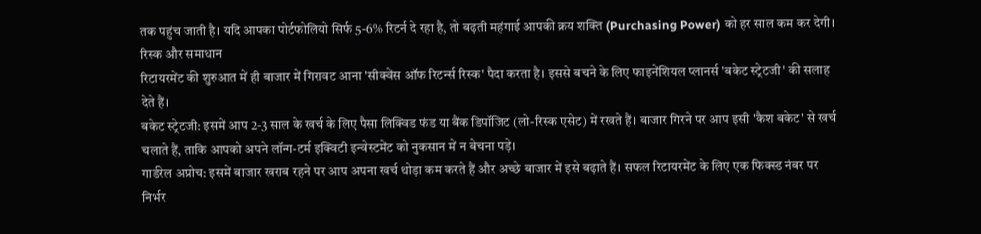तक पहुंच जाती है। यदि आपका पोर्टफोलियो सिर्फ 5-6% रिटर्न दे रहा है, तो बढ़ती महंगाई आपकी क्रय शक्ति (Purchasing Power) को हर साल कम कर देगी।
रिस्क और समाधान
रिटायरमेंट की शुरुआत में ही बाजार में गिरावट आना 'सीक्वेंस ऑफ रिटर्न्स रिस्क' पैदा करता है। इससे बचने के लिए फाइनेंशियल प्लानर्स 'बकेट स्ट्रेटजी' की सलाह देते हैं।
बकेट स्ट्रेटजी: इसमें आप 2-3 साल के खर्च के लिए पैसा लिक्विड फंड या बैंक डिपॉजिट (लो-रिस्क एसेट) में रखते हैं। बाजार गिरने पर आप इसी 'कैश बकेट' से खर्च चलाते हैं, ताकि आपको अपने लॉन्ग-टर्म इक्विटी इन्वेस्टमेंट को नुकसान में न बेचना पड़े।
गार्डरेल अप्रोच: इसमें बाजार खराब रहने पर आप अपना खर्च थोड़ा कम करते हैं और अच्छे बाजार में इसे बढ़ाते हैं। सफल रिटायरमेंट के लिए एक फिक्स्ड नंबर पर निर्भर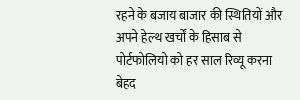रहने के बजाय बाजार की स्थितियों और अपने हेल्थ खर्चों के हिसाब से पोर्टफोलियो को हर साल रिव्यू करना बेहद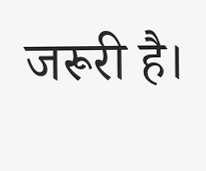जरूरी है।